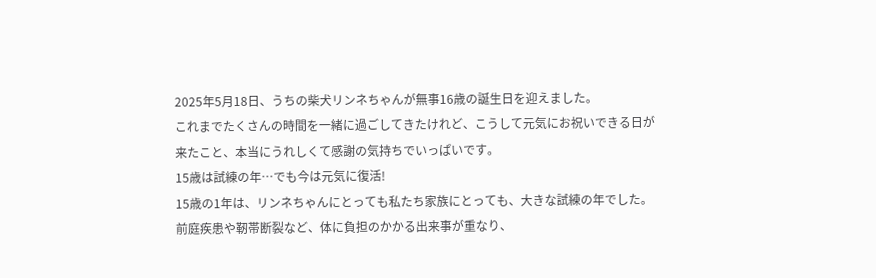2025年5月18日、うちの柴犬リンネちゃんが無事16歳の誕生日を迎えました。
これまでたくさんの時間を一緒に過ごしてきたけれど、こうして元気にお祝いできる日が来たこと、本当にうれしくて感謝の気持ちでいっぱいです。
15歳は試練の年…でも今は元気に復活!
15歳の1年は、リンネちゃんにとっても私たち家族にとっても、大きな試練の年でした。
前庭疾患や靭帯断裂など、体に負担のかかる出来事が重なり、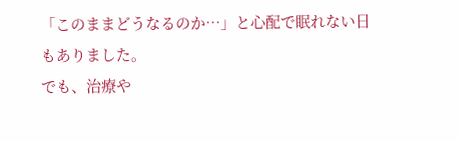「このままどうなるのか…」と心配で眠れない日もありました。
でも、治療や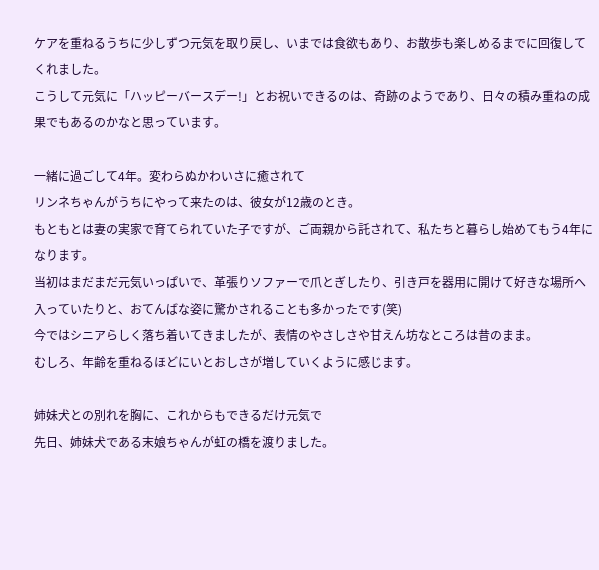ケアを重ねるうちに少しずつ元気を取り戻し、いまでは食欲もあり、お散歩も楽しめるまでに回復してくれました。
こうして元気に「ハッピーバースデー!」とお祝いできるのは、奇跡のようであり、日々の積み重ねの成果でもあるのかなと思っています。

一緒に過ごして4年。変わらぬかわいさに癒されて
リンネちゃんがうちにやって来たのは、彼女が12歳のとき。
もともとは妻の実家で育てられていた子ですが、ご両親から託されて、私たちと暮らし始めてもう4年になります。
当初はまだまだ元気いっぱいで、革張りソファーで爪とぎしたり、引き戸を器用に開けて好きな場所へ入っていたりと、おてんばな姿に驚かされることも多かったです(笑)
今ではシニアらしく落ち着いてきましたが、表情のやさしさや甘えん坊なところは昔のまま。
むしろ、年齢を重ねるほどにいとおしさが増していくように感じます。

姉妹犬との別れを胸に、これからもできるだけ元気で
先日、姉妹犬である末娘ちゃんが虹の橋を渡りました。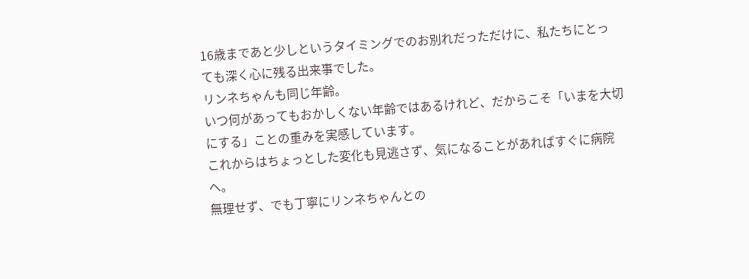16歳まであと少しというタイミングでのお別れだっただけに、私たちにとっても深く心に残る出来事でした。
リンネちゃんも同じ年齢。
いつ何があってもおかしくない年齢ではあるけれど、だからこそ「いまを大切にする」ことの重みを実感しています。
これからはちょっとした変化も見逃さず、気になることがあればすぐに病院へ。
無理せず、でも丁寧にリンネちゃんとの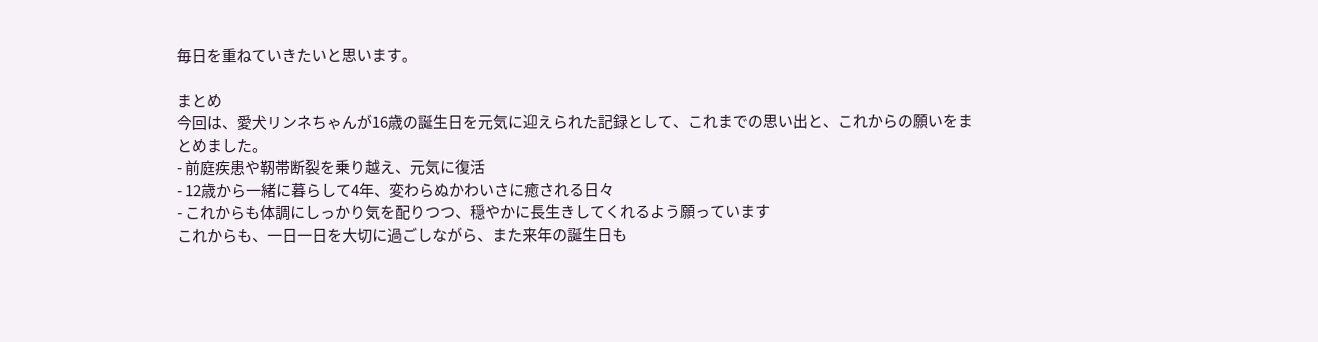毎日を重ねていきたいと思います。

まとめ
今回は、愛犬リンネちゃんが16歳の誕生日を元気に迎えられた記録として、これまでの思い出と、これからの願いをまとめました。
- 前庭疾患や靭帯断裂を乗り越え、元気に復活
- 12歳から一緒に暮らして4年、変わらぬかわいさに癒される日々
- これからも体調にしっかり気を配りつつ、穏やかに長生きしてくれるよう願っています
これからも、一日一日を大切に過ごしながら、また来年の誕生日も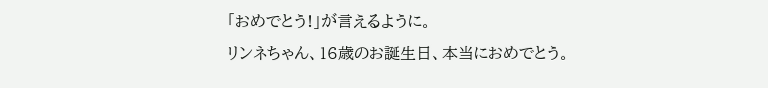「おめでとう!」が言えるように。
リンネちゃん、16歳のお誕生日、本当におめでとう。